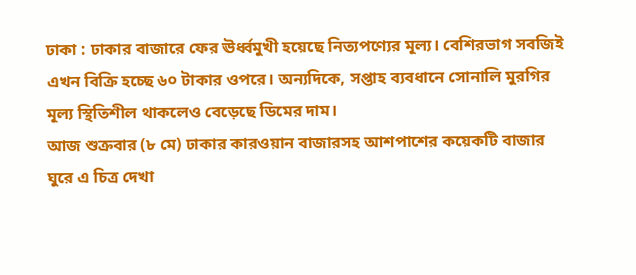ঢাকা : ঢাকার বাজারে ফের ঊর্ধ্বমুখী হয়েছে নিত্যপণ্যের মূল্য। বেশিরভাগ সবজিই এখন বিক্রি হচ্ছে ৬০ টাকার ওপরে। অন্যদিকে, সপ্তাহ ব্যবধানে সোনালি মুরগির মূল্য স্থিতিশীল থাকলেও বেড়েছে ডিমের দাম।
আজ শুক্রবার (৮ মে) ঢাকার কারওয়ান বাজারসহ আশপাশের কয়েকটি বাজার ঘুরে এ চিত্র দেখা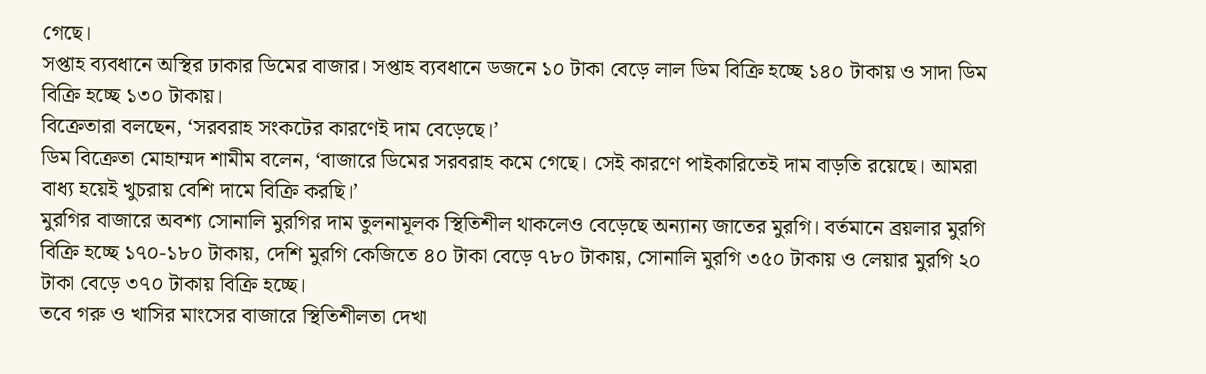গেছে।
সপ্তাহ ব্যবধানে অস্থির ঢাকার ডিমের বাজার। সপ্তাহ ব্যবধানে ডজনে ১০ টাকা বেড়ে লাল ডিম বিক্রি হচ্ছে ১৪০ টাকায় ও সাদা ডিম বিক্রি হচ্ছে ১৩০ টাকায়।
বিক্রেতারা বলছেন, ‘সরবরাহ সংকটের কারণেই দাম বেড়েছে।’
ডিম বিক্রেতা মোহাম্মদ শামীম বলেন, ‘বাজারে ডিমের সরবরাহ কমে গেছে। সেই কারণে পাইকারিতেই দাম বাড়তি রয়েছে। আমরা বাধ্য হয়েই খুচরায় বেশি দামে বিক্রি করছি।’
মুরগির বাজারে অবশ্য সোনালি মুরগির দাম তুলনামূলক স্থিতিশীল থাকলেও বেড়েছে অন্যান্য জাতের মুরগি। বর্তমানে ব্রয়লার মুরগি বিক্রি হচ্ছে ১৭০-১৮০ টাকায়, দেশি মুরগি কেজিতে ৪০ টাকা বেড়ে ৭৮০ টাকায়, সোনালি মুরগি ৩৫০ টাকায় ও লেয়ার মুরগি ২০ টাকা বেড়ে ৩৭০ টাকায় বিক্রি হচ্ছে।
তবে গরু ও খাসির মাংসের বাজারে স্থিতিশীলতা দেখা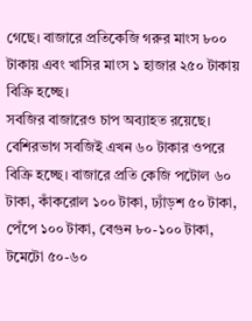গেছে। বাজারে প্রতিকেজি গরুর মাংস ৮০০ টাকায় এবং খাসির মাংস ১ হাজার ২৫০ টাকায় বিক্রি হচ্ছে।
সবজির বাজারেও চাপ অব্যাহত রয়েছে। বেশিরভাগ সবজিই এখন ৬০ টাকার ওপরে বিক্রি হচ্ছে। বাজারে প্রতি কেজি পটোল ৬০ টাকা, কাঁকরোল ১০০ টাকা, ঢ্যাঁড়শ ৫০ টাকা, পেঁপে ১০০ টাকা, বেগুন ৮০-১০০ টাকা, টমেটো ৫০-৬০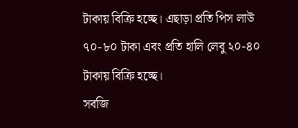টাকায় বিক্রি হচ্ছে। এছাড়া প্রতি পিস লাউ ৭০-৮০ টাকা এবং প্রতি হালি লেবু ২০-৪০ টাকায় বিক্রি হচ্ছে।
সবজি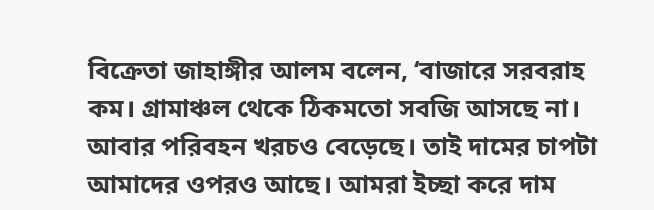বিক্রেতা জাহাঙ্গীর আলম বলেন, ‘বাজারে সরবরাহ কম। গ্রামাঞ্চল থেকে ঠিকমতো সবজি আসছে না। আবার পরিবহন খরচও বেড়েছে। তাই দামের চাপটা আমাদের ওপরও আছে। আমরা ইচ্ছা করে দাম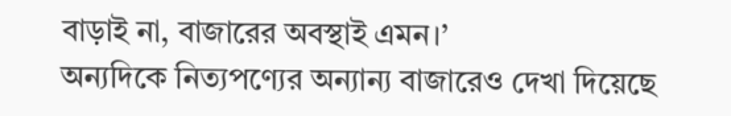বাড়াই না, বাজারের অবস্থাই এমন।’
অন্যদিকে নিত্যপণ্যের অন্যান্য বাজারেও দেখা দিয়েছে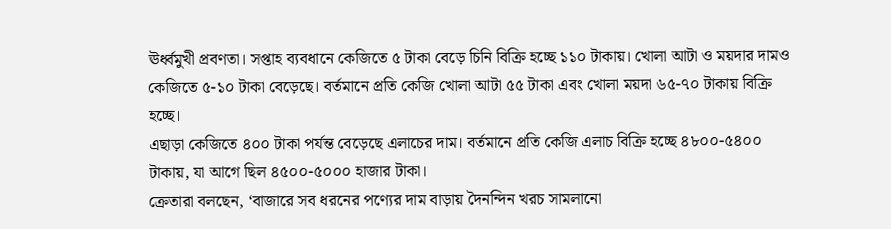ঊর্ধ্বমুখী প্রবণতা। সপ্তাহ ব্যবধানে কেজিতে ৫ টাকা বেড়ে চিনি বিক্রি হচ্ছে ১১০ টাকায়। খোলা আটা ও ময়দার দামও কেজিতে ৫-১০ টাকা বেড়েছে। বর্তমানে প্রতি কেজি খোলা আটা ৫৫ টাকা এবং খোলা ময়দা ৬৫-৭০ টাকায় বিক্রি হচ্ছে।
এছাড়া কেজিতে ৪০০ টাকা পর্যন্ত বেড়েছে এলাচের দাম। বর্তমানে প্রতি কেজি এলাচ বিক্রি হচ্ছে ৪৮০০-৫৪০০ টাকায়, যা আগে ছিল ৪৫০০-৫০০০ হাজার টাকা।
ক্রেতারা বলছেন, ‘বাজারে সব ধরনের পণ্যের দাম বাড়ায় দৈনন্দিন খরচ সামলানো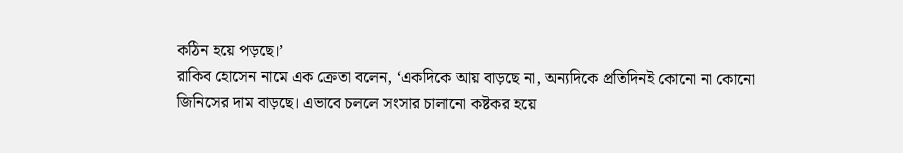কঠিন হয়ে পড়ছে।’
রাকিব হোসেন নামে এক ক্রেতা বলেন, ‘একদিকে আয় বাড়ছে না, অন্যদিকে প্রতিদিনই কোনো না কোনো জিনিসের দাম বাড়ছে। এভাবে চললে সংসার চালানো কষ্টকর হয়ে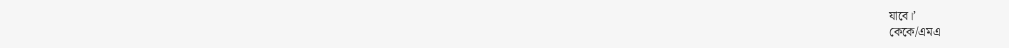যাবে।’
কেকে/এমএ